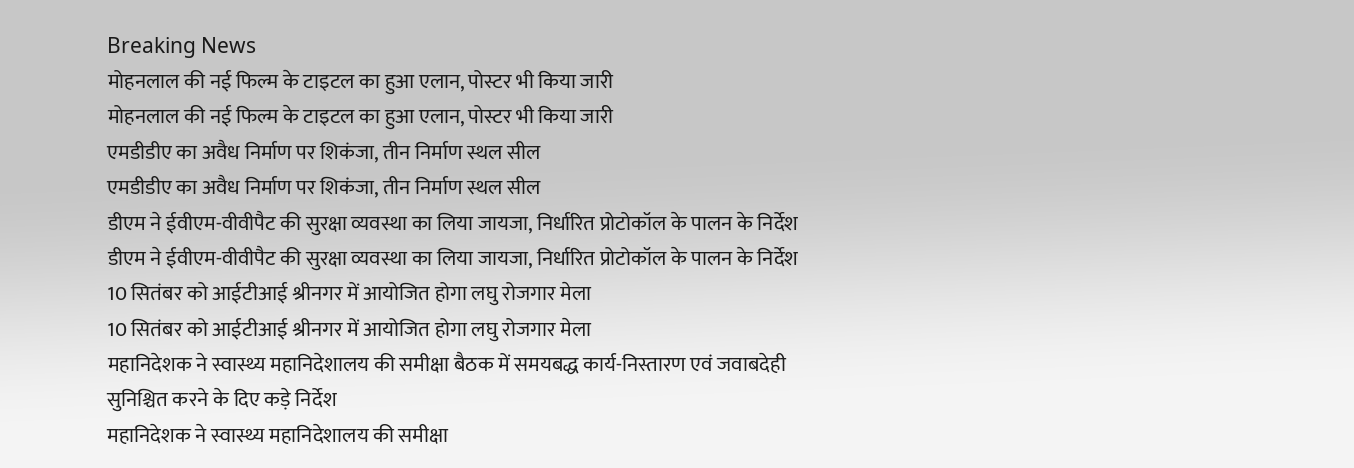Breaking News
मोहनलाल की नई फिल्म के टाइटल का हुआ एलान, पोस्टर भी किया जारी
मोहनलाल की नई फिल्म के टाइटल का हुआ एलान, पोस्टर भी किया जारी
एमडीडीए का अवैध निर्माण पर शिकंजा, तीन निर्माण स्थल सील
एमडीडीए का अवैध निर्माण पर शिकंजा, तीन निर्माण स्थल सील
डीएम ने ईवीएम-वीवीपैट की सुरक्षा व्यवस्था का लिया जायजा, निर्धारित प्रोटोकॉल के पालन के निर्देश
डीएम ने ईवीएम-वीवीपैट की सुरक्षा व्यवस्था का लिया जायजा, निर्धारित प्रोटोकॉल के पालन के निर्देश
10 सितंबर को आईटीआई श्रीनगर में आयोजित होगा लघु रोजगार मेला
10 सितंबर को आईटीआई श्रीनगर में आयोजित होगा लघु रोजगार मेला
महानिदेशक ने स्वास्थ्य महानिदेशालय की समीक्षा बैठक में समयबद्ध कार्य-निस्तारण एवं जवाबदेही सुनिश्चित करने के दिए कड़े निर्देश
महानिदेशक ने स्वास्थ्य महानिदेशालय की समीक्षा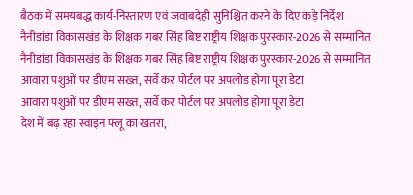बैठक में समयबद्ध कार्य-निस्तारण एवं जवाबदेही सुनिश्चित करने के दिए कड़े निर्देश
नैनीडांडा विकासखंड के शिक्षक गबर सिंह बिष्ट राष्ट्रीय शिक्षक पुरस्कार-2026 से सम्मानित
नैनीडांडा विकासखंड के शिक्षक गबर सिंह बिष्ट राष्ट्रीय शिक्षक पुरस्कार-2026 से सम्मानित
आवारा पशुओं पर डीएम सख्त, सर्वे कर पोर्टल पर अपलोड होगा पूरा डेटा
आवारा पशुओं पर डीएम सख्त, सर्वे कर पोर्टल पर अपलोड होगा पूरा डेटा
देश में बढ़ रहा स्वाइन फ्लू का खतरा,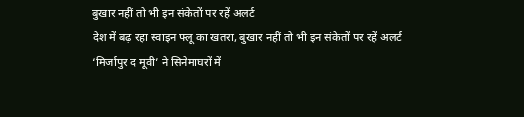बुखार नहीं तो भी इन संकेतों पर रहें अलर्ट
देश में बढ़ रहा स्वाइन फ्लू का खतरा, बुखार नहीं तो भी इन संकेतों पर रहें अलर्ट
‘मिर्जापुर द मूवी’ ने सिनेमाघरों में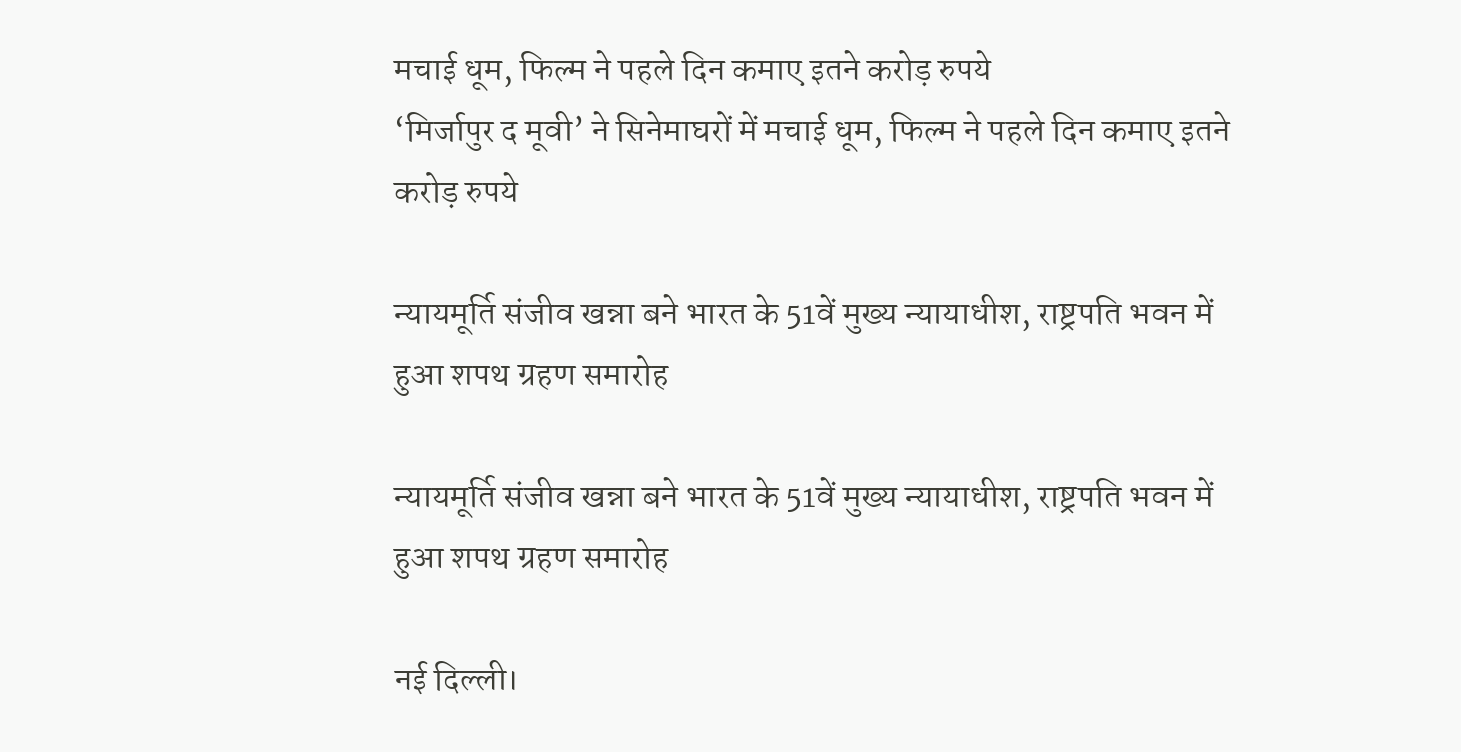मचाई धूम, फिल्म ने पहले दिन कमाए इतने करोड़ रुपये
‘मिर्जापुर द मूवी’ ने सिनेमाघरों में मचाई धूम, फिल्म ने पहले दिन कमाए इतने करोड़ रुपये

न्यायमूर्ति संजीव खन्ना बने भारत के 51वें मुख्य न्यायाधीश, राष्ट्रपति भवन में हुआ शपथ ग्रहण समारोह

न्यायमूर्ति संजीव खन्ना बने भारत के 51वें मुख्य न्यायाधीश, राष्ट्रपति भवन में हुआ शपथ ग्रहण समारोह

नई दिल्ली।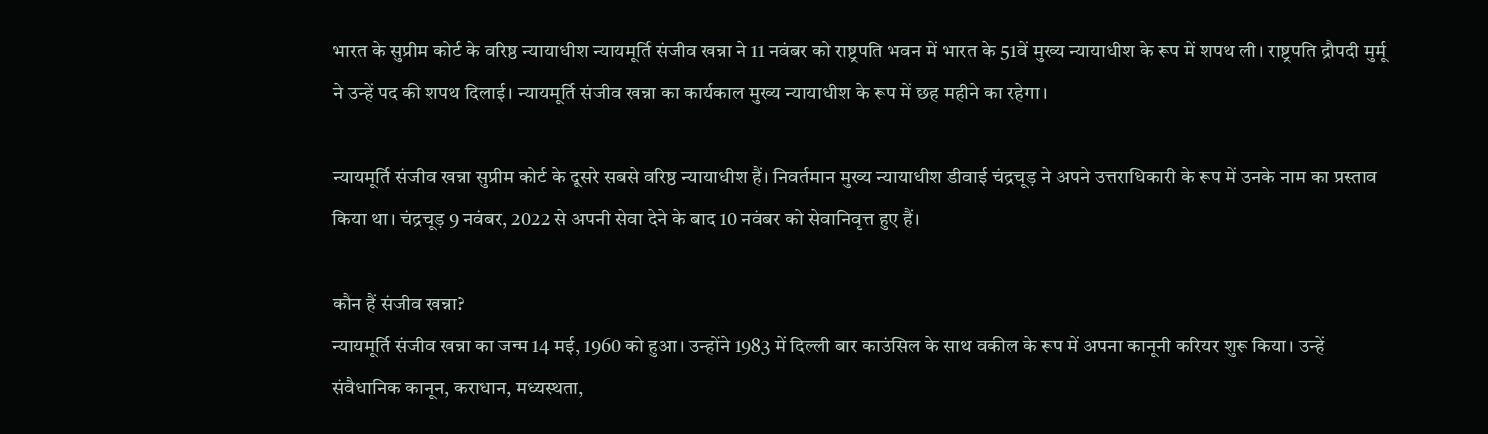भारत के सुप्रीम कोर्ट के वरिष्ठ न्यायाधीश न्यायमूर्ति संजीव खन्ना ने 11 नवंबर को राष्ट्रपति भवन में भारत के 51वें मुख्य न्यायाधीश के रूप में शपथ ली। राष्ट्रपति द्रौपदी मुर्मू ने उन्हें पद की शपथ दिलाई। न्यायमूर्ति संजीव खन्ना का कार्यकाल मुख्य न्यायाधीश के रूप में छह महीने का रहेगा।

न्यायमूर्ति संजीव खन्ना सुप्रीम कोर्ट के दूसरे सबसे वरिष्ठ न्यायाधीश हैं। निवर्तमान मुख्य न्यायाधीश डीवाई चंद्रचूड़ ने अपने उत्तराधिकारी के रूप में उनके नाम का प्रस्ताव किया था। चंद्रचूड़ 9 नवंबर, 2022 से अपनी सेवा देने के बाद 10 नवंबर को सेवानिवृत्त हुए हैं।

कौन हैं संजीव खन्ना?
न्यायमूर्ति संजीव खन्ना का जन्म 14 मई, 1960 को हुआ। उन्होंने 1983 में दिल्ली बार काउंसिल के साथ वकील के रूप में अपना कानूनी करियर शुरू किया। उन्हें संवैधानिक कानून, कराधान, मध्यस्थता,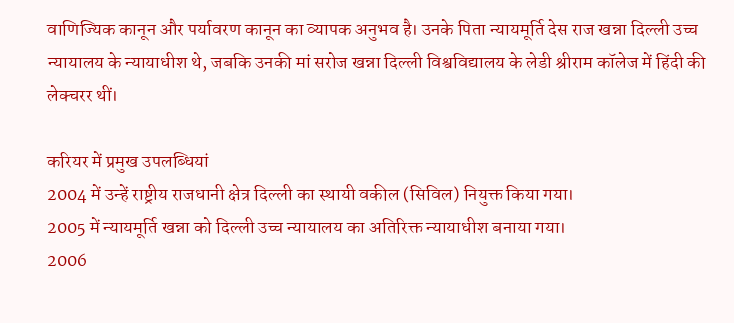वाणिज्यिक कानून और पर्यावरण कानून का व्यापक अनुभव है। उनके पिता न्यायमूर्ति देस राज खन्ना दिल्ली उच्च न्यायालय के न्यायाधीश थे, जबकि उनकी मां सरोज खन्ना दिल्ली विश्वविद्यालय के लेडी श्रीराम कॉलेज में हिंदी की लेक्चरर थीं।

करियर में प्रमुख उपलब्धियां
2004 में उन्हें राष्ट्रीय राजधानी क्षेत्र दिल्ली का स्थायी वकील (सिविल) नियुक्त किया गया।
2005 में न्यायमूर्ति खन्ना को दिल्ली उच्च न्यायालय का अतिरिक्त न्यायाधीश बनाया गया।
2006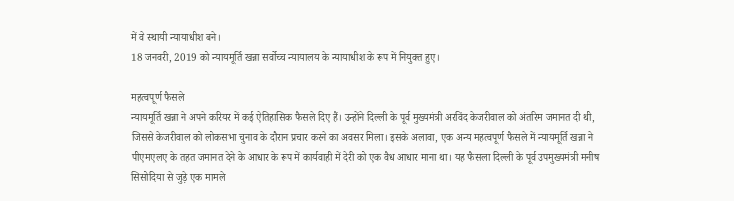में वे स्थायी न्यायाधीश बने।
18 जनवरी, 2019 को न्यायमूर्ति खन्ना सर्वोच्च न्यायालय के न्यायाधीश के रूप में नियुक्त हुए।

महत्वपूर्ण फैसले
न्यायमूर्ति खन्ना ने अपने करियर में कई ऐतिहासिक फैसले दिए हैं। उन्होंने दिल्ली के पूर्व मुख्यमंत्री अरविंद केजरीवाल को अंतरिम जमानत दी थी, जिससे केजरीवाल को लोकसभा चुनाव के दौरान प्रचार करने का अवसर मिला। इसके अलावा, एक अन्य महत्वपूर्ण फैसले में न्यायमूर्ति खन्ना ने पीएमएलए के तहत जमानत देने के आधार के रूप में कार्यवाही में देरी को एक वैध आधार माना था। यह फैसला दिल्ली के पूर्व उपमुख्यमंत्री मनीष सिसोदिया से जुड़े एक मामले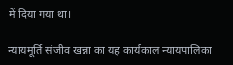में दिया गया था।

न्यायमूर्ति संजीव खन्ना का यह कार्यकाल न्यायपालिका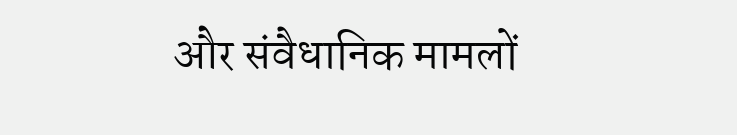और संवैधानिक मामलों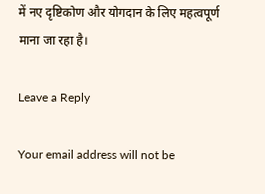में नए दृष्टिकोण और योगदान के लिए महत्वपूर्ण माना जा रहा है।

Leave a Reply

Your email address will not be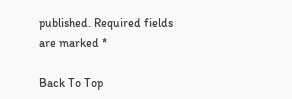published. Required fields are marked *

Back To Top